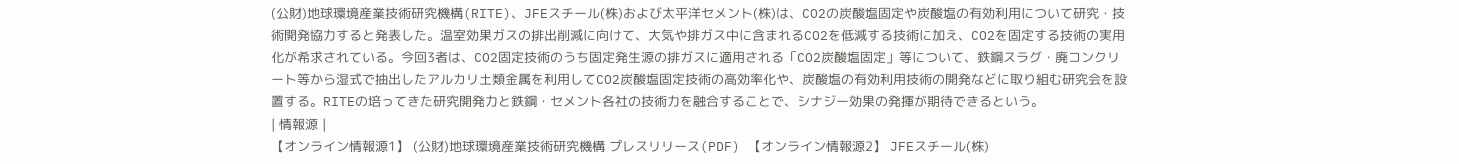(公財)地球環境産業技術研究機構(RITE)、JFEスチール(株)および太平洋セメント(株)は、CO2の炭酸塩固定や炭酸塩の有効利用について研究・技術開発協力すると発表した。温室効果ガスの排出削減に向けて、大気や排ガス中に含まれるCO2を低減する技術に加え、CO2を固定する技術の実用化が希求されている。今回3者は、CO2固定技術のうち固定発生源の排ガスに適用される「CO2炭酸塩固定」等について、鉄鋼スラグ・廃コンクリート等から湿式で抽出したアルカリ土類金属を利用してCO2炭酸塩固定技術の高効率化や、炭酸塩の有効利用技術の開発などに取り組む研究会を設置する。RITEの培ってきた研究開発力と鉄鋼・セメント各社の技術力を融合することで、シナジー効果の発揮が期待できるという。
| 情報源 |
【オンライン情報源1】 (公財)地球環境産業技術研究機構 プレスリリース(PDF) 【オンライン情報源2】 JFEスチール(株)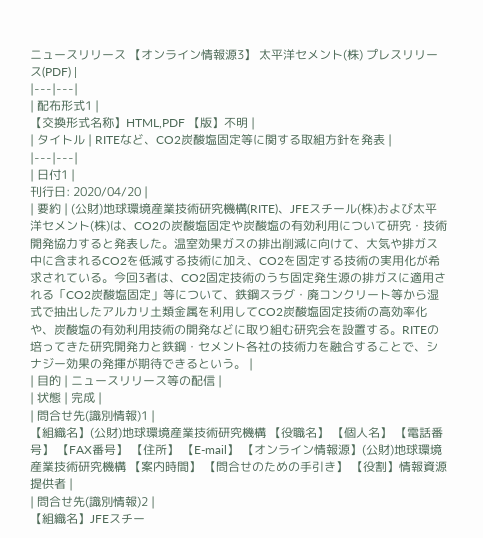ニュースリリース 【オンライン情報源3】 太平洋セメント(株) プレスリリース(PDF) |
|---|---|
| 配布形式1 |
【交換形式名称】HTML,PDF 【版】不明 |
| タイトル | RITEなど、CO2炭酸塩固定等に関する取組方針を発表 |
|---|---|
| 日付1 |
刊行日: 2020/04/20 |
| 要約 | (公財)地球環境産業技術研究機構(RITE)、JFEスチール(株)および太平洋セメント(株)は、CO2の炭酸塩固定や炭酸塩の有効利用について研究・技術開発協力すると発表した。温室効果ガスの排出削減に向けて、大気や排ガス中に含まれるCO2を低減する技術に加え、CO2を固定する技術の実用化が希求されている。今回3者は、CO2固定技術のうち固定発生源の排ガスに適用される「CO2炭酸塩固定」等について、鉄鋼スラグ・廃コンクリート等から湿式で抽出したアルカリ土類金属を利用してCO2炭酸塩固定技術の高効率化や、炭酸塩の有効利用技術の開発などに取り組む研究会を設置する。RITEの培ってきた研究開発力と鉄鋼・セメント各社の技術力を融合することで、シナジー効果の発揮が期待できるという。 |
| 目的 | ニュースリリース等の配信 |
| 状態 | 完成 |
| 問合せ先(識別情報)1 |
【組織名】(公財)地球環境産業技術研究機構 【役職名】 【個人名】 【電話番号】 【FAX番号】 【住所】 【E-mail】 【オンライン情報源】(公財)地球環境産業技術研究機構 【案内時間】 【問合せのための手引き】 【役割】情報資源提供者 |
| 問合せ先(識別情報)2 |
【組織名】JFEスチー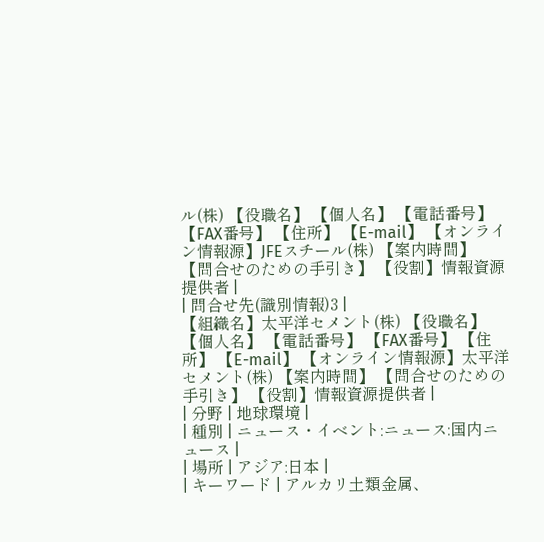ル(株) 【役職名】 【個人名】 【電話番号】 【FAX番号】 【住所】 【E-mail】 【オンライン情報源】JFEスチール(株) 【案内時間】 【問合せのための手引き】 【役割】情報資源提供者 |
| 問合せ先(識別情報)3 |
【組織名】太平洋セメント(株) 【役職名】 【個人名】 【電話番号】 【FAX番号】 【住所】 【E-mail】 【オンライン情報源】太平洋セメント(株) 【案内時間】 【問合せのための手引き】 【役割】情報資源提供者 |
| 分野 | 地球環境 |
| 種別 | ニュース・イベント:ニュース:国内ニュース |
| 場所 | アジア:日本 |
| キーワード | アルカリ土類金属、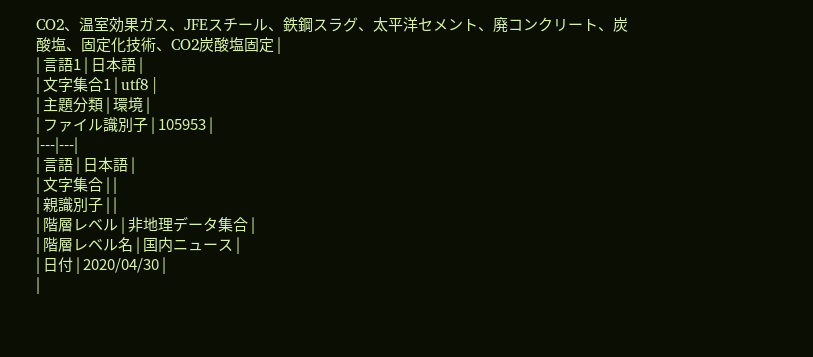CO2、温室効果ガス、JFEスチール、鉄鋼スラグ、太平洋セメント、廃コンクリート、炭酸塩、固定化技術、CO2炭酸塩固定 |
| 言語1 | 日本語 |
| 文字集合1 | utf8 |
| 主題分類 | 環境 |
| ファイル識別子 | 105953 |
|---|---|
| 言語 | 日本語 |
| 文字集合 | |
| 親識別子 | |
| 階層レベル | 非地理データ集合 |
| 階層レベル名 | 国内ニュース |
| 日付 | 2020/04/30 |
|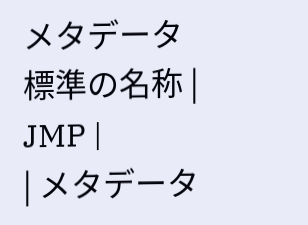メタデータ標準の名称 | JMP |
| メタデータ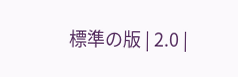標準の版 | 2.0 |